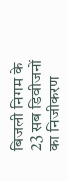बिजली निगम के 23 सब डिवीजनों का निजीकरण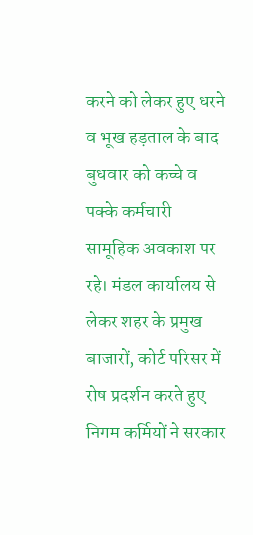करने को लेकर हुए धरने व भूख हड़ताल के बाद बुधवार को कच्चे व पक्के कर्मचारी सामूहिक अवकाश पर रहे। मंडल कार्यालय से लेकर शहर के प्रमुख बाजारों, कोर्ट परिसर में रोष प्रदर्शन करते हुए निगम कर्मियों ने सरकार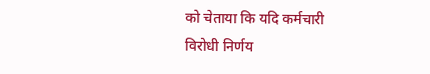को चेताया कि यदि कर्मचारी विरोधी निर्णय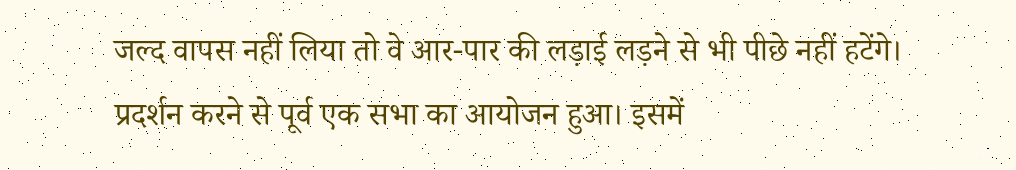जल्द वापस नहीं लिया तो वे आर-पार की लड़ाई लड़ने से भी पीछे नहीं हटेंगे।
प्रदर्शन करने से पूर्व एक सभा का आयोजन हुआ। इसमें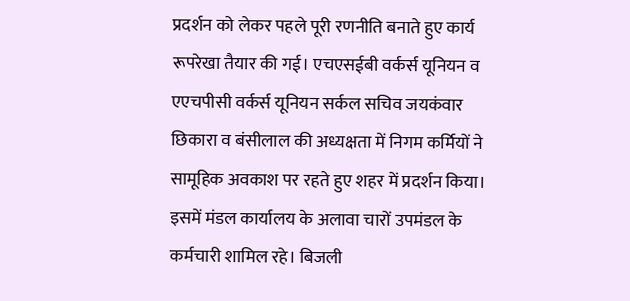प्रदर्शन को लेकर पहले पूरी रणनीति बनाते हुए कार्य रूपरेखा तैयार की गई। एचएसईबी वर्कर्स यूनियन व एएचपीसी वर्कर्स यूनियन सर्कल सचिव जयकंवार छिकारा व बंसीलाल की अध्यक्षता में निगम कर्मियों ने सामूहिक अवकाश पर रहते हुए शहर में प्रदर्शन किया। इसमें मंडल कार्यालय के अलावा चारों उपमंडल के कर्मचारी शामिल रहे। बिजली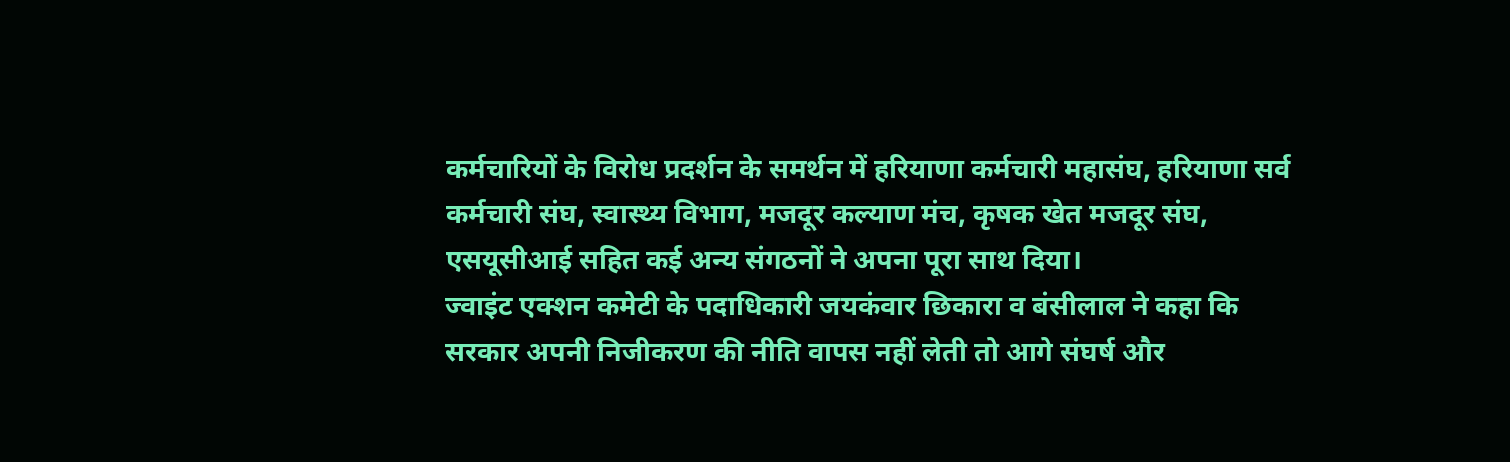कर्मचारियों के विरोध प्रदर्शन के समर्थन में हरियाणा कर्मचारी महासंघ, हरियाणा सर्व कर्मचारी संघ, स्वास्थ्य विभाग, मजदूर कल्याण मंच, कृषक खेत मजदूर संघ, एसयूसीआई सहित कई अन्य संगठनों ने अपना पूरा साथ दिया।
ज्वाइंट एक्शन कमेटी के पदाधिकारी जयकंवार छिकारा व बंसीलाल ने कहा कि सरकार अपनी निजीकरण की नीति वापस नहीं लेती तो आगे संघर्ष और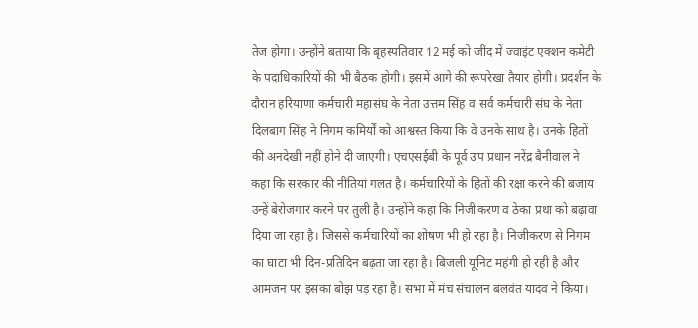तेज होगा। उन्होंने बताया कि बृहस्पतिवार 12 मई को जींद में ज्वाइंट एक्शन कमेटी के पदाधिकारियों की भी बैठक होगी। इसमें आगे की रूपरेखा तैयार होगी। प्रदर्शन के दौरान हरियाणा कर्मचारी महासंघ के नेता उत्तम सिंह व सर्व कर्मचारी संघ के नेता दिलबाग सिंह ने निगम कमिर्यों को आश्वस्त किया कि वे उनके साथ है। उनके हितों की अनदेखी नहीं होने दी जाएगी। एचएसईबी के पूर्व उप प्रधान नरेंद्र बैनीवाल ने कहा कि सरकार की नीतियां गलत है। कर्मचारियों के हितों की रक्षा करने की बजाय उन्हें बेरोजगार करने पर तुली है। उन्होंने कहा कि निजीकरण व ठेका प्रथा को बढ़ावा दिया जा रहा है। जिससे कर्मचारियों का शोषण भी हो रहा है। निजीकरण से निगम का घाटा भी दिन-प्रतिदिन बढ़ता जा रहा है। बिजली यूनिट महंगी हो रही है और आमजन पर इसका बोझ पड़ रहा है। सभा में मंच संचालन बलवंत यादव ने किया।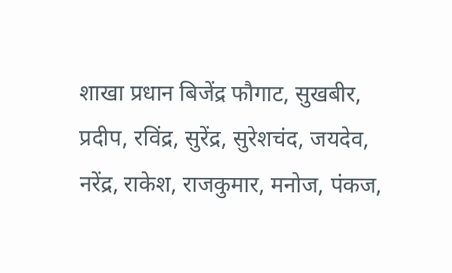शाखा प्रधान बिजेंद्र फौगाट, सुखबीर, प्रदीप, रविंद्र, सुरेंद्र, सुरेशचंद, जयदेव, नरेंद्र, राकेश, राजकुमार, मनोज, पंकज,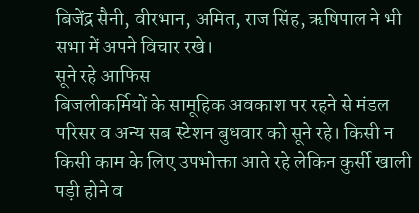बिजेंद्र सैनी, वीरभान, अमित, राज सिंह, ऋषिपाल ने भी सभा में अपने विचार रखे।
सूने रहे आफिस
बिजलीकर्मियों के सामूहिक अवकाश पर रहने से मंडल परिसर व अन्य सब स्टेशन बुधवार को सूने रहे। किसी न किसी काम के लिए उपभोक्ता आते रहे लेकिन कुर्सी खाली पड़ी होने व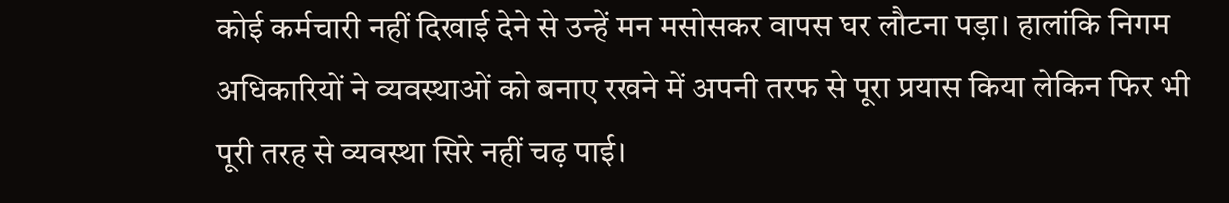कोई कर्मचारी नहीं दिखाई देने से उन्हें मन मसोसकर वापस घर लौटना पड़ा। हालांकि निगम अधिकारियों ने व्यवस्थाओं को बनाए रखने में अपनी तरफ से पूरा प्रयास किया लेकिन फिर भी पूरी तरह से व्यवस्था सिरे नहीं चढ़ पाई।